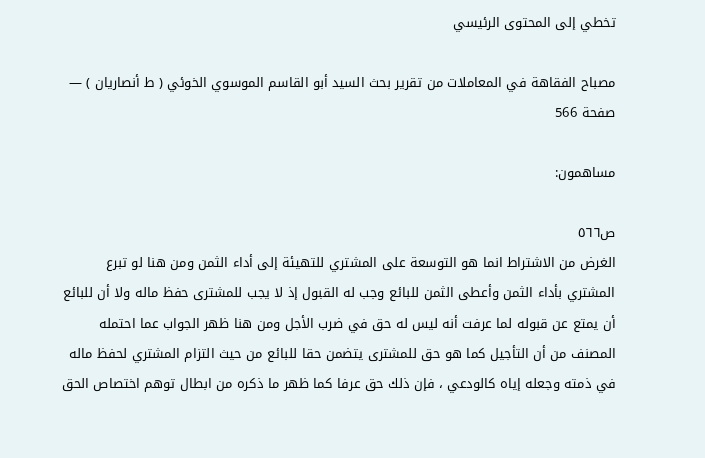تخطي إلى المحتوى الرئيسي

مصباح الفقاهة في المعاملات من تقرير بحث السيد أبو القاسم الموسوي الخوئي ( ط أنصاريان ) — صفحة 566

مساهمون:

ص٥٦٦
الغرض من الاشتراط انما هو التوسعة على المشتري للتهيئة إلى أداء الثمن ومن هنا لو تبرع المشتري بأداء الثمن وأعطى الثمن للبائع وجب له القبول إذ لا يجب للمشترى حفظ ماله ولا أن للبائع أن يمتع عن قبوله لما عرفت أنه ليس له حق في ضرب الأجل ومن هنا ظهر الجواب عما احتمله المصنف من أن التأجيل كما هو حق للمشترى يتضمن حقا للبائع من حيث التزام المشتري لحفظ ماله في ذمته وجعله إياه كالودعي ، فإن ذلك حق عرفا كما ظهر ما ذكره من ابطال توهم اختصاص الحق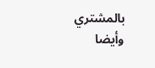بالمشتري وأيضا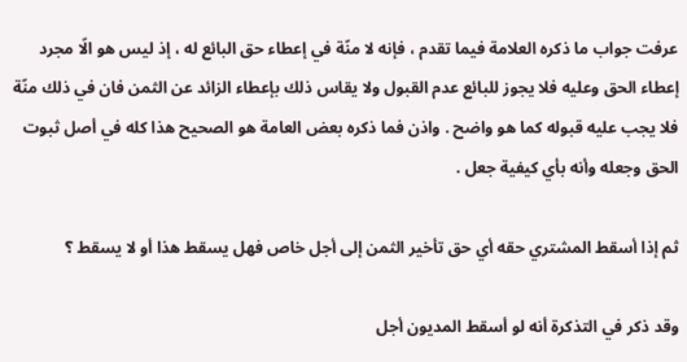عرفت جواب ما ذكره العلامة فيما تقدم ، فإنه لا منّة في إعطاء حق البائع له ، إذ ليس هو الّا مجرد إعطاء الحق وعليه فلا يجوز للبائع عدم القبول ولا يقاس ذلك بإعطاء الزائد عن الثمن فان في ذلك منّة فلا يجب عليه قبوله كما هو واضح . واذن فما ذكره بعض العامة هو الصحيح هذا كله في أصل ثبوت الحق وجعله وأنه بأي كيفية جعل .

ثم إذا أسقط المشتري حقه أي حق تأخير الثمن إلى أجل خاص فهل يسقط هذا أو لا يسقط ؟

وقد ذكر في التذكرة أنه لو أسقط المديون أجل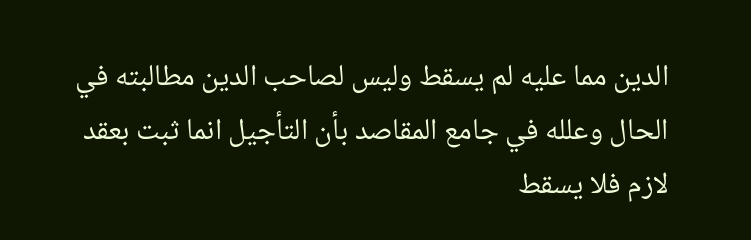الدين مما عليه لم يسقط وليس لصاحب الدين مطالبته في الحال وعلله في جامع المقاصد بأن التأجيل انما ثبت بعقد لازم فلا يسقط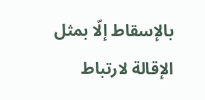بالإسقاط إلّا بمثل الإقالة لارتباط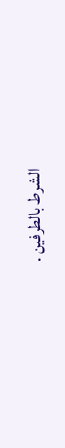الشرط بالطرفين .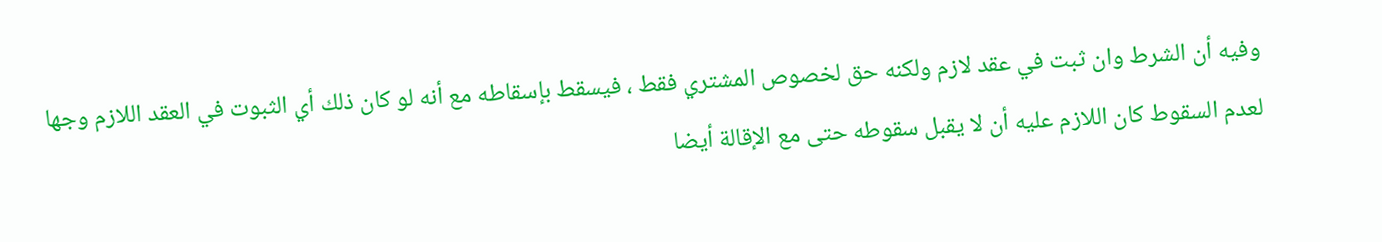وفيه أن الشرط وان ثبت في عقد لازم ولكنه حق لخصوص المشتري فقط ، فيسقط بإسقاطه مع أنه لو كان ذلك أي الثبوت في العقد اللازم وجها لعدم السقوط كان اللازم عليه أن لا يقبل سقوطه حتى مع الإقالة أيضا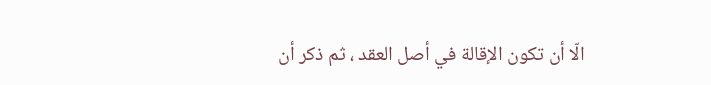الّا أن تكون الإقالة في أصل العقد ، ثم ذكر أن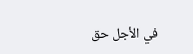في الأجل حق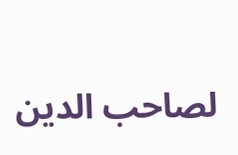لصاحب الدين